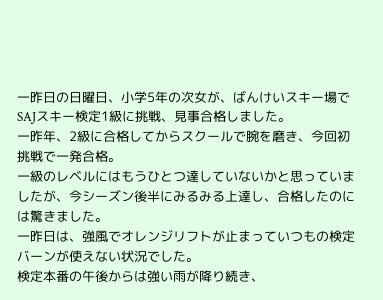一昨日の日曜日、小学5年の次女が、ばんけいスキー場でSAJスキー検定1級に挑戦、見事合格しました。
一昨年、2級に合格してからスクールで腕を磨き、今回初挑戦で一発合格。
一級のレベルにはもうひとつ達していないかと思っていましたが、今シーズン後半にみるみる上達し、合格したのには驚きました。
一昨日は、強風でオレンジリフトが止まっていつもの検定バーンが使えない状況でした。
検定本番の午後からは強い雨が降り続き、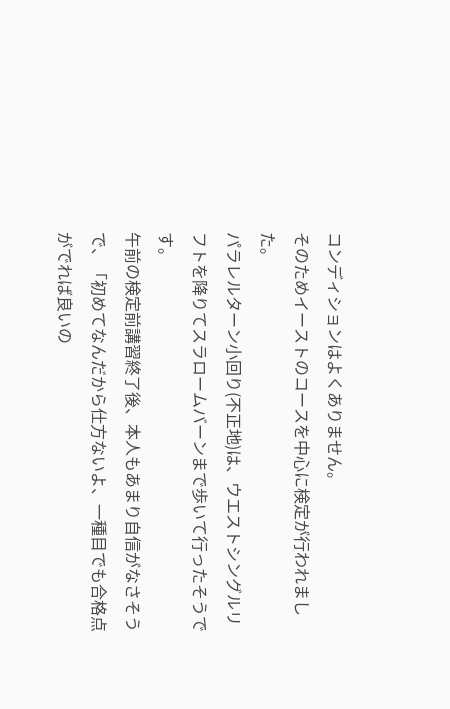コンディションはよくありません。
そのためイーストのコースを中心に検定が行われました。
パラレルターン小回り(不正地)は、ウエストシングルリフトを降りてスラロームバーンまで歩いて行ったそうです。
午前の検定前講習終了後、本人もあまり自信がなさそうで、「初めてなんだから仕方ないよ、一種目でも合格点がでれば良いの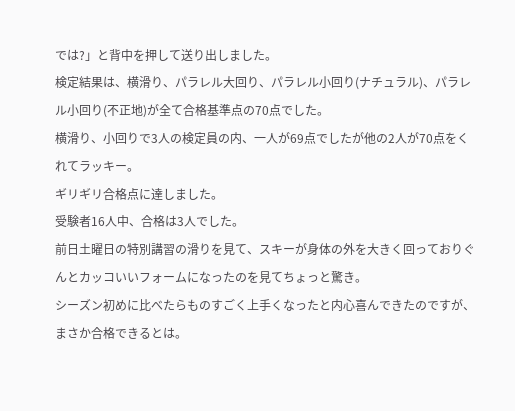では?」と背中を押して送り出しました。
検定結果は、横滑り、パラレル大回り、パラレル小回り(ナチュラル)、パラレル小回り(不正地)が全て合格基準点の70点でした。
横滑り、小回りで3人の検定員の内、一人が69点でしたが他の2人が70点をくれてラッキー。
ギリギリ合格点に達しました。
受験者16人中、合格は3人でした。
前日土曜日の特別講習の滑りを見て、スキーが身体の外を大きく回っておりぐんとカッコいいフォームになったのを見てちょっと驚き。
シーズン初めに比べたらものすごく上手くなったと内心喜んできたのですが、まさか合格できるとは。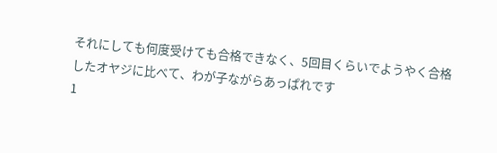それにしても何度受けても合格できなく、5回目くらいでようやく合格したオヤジに比べて、わが子ながらあっぱれです
1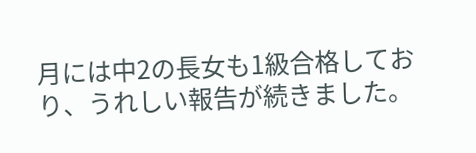月には中2の長女も1級合格しており、うれしい報告が続きました。